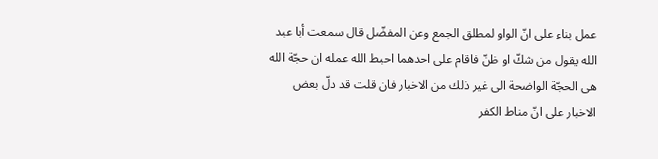عمل بناء على انّ الواو لمطلق الجمع وعن المفضّل قال سمعت أبا عبد الله يقول من شكّ او ظنّ فاقام على احدهما احبط الله عمله ان حجّة الله هى الحجّة الواضحة الى غير ذلك من الاخبار فان قلت قد دلّ بعض الاخبار على انّ مناط الكفر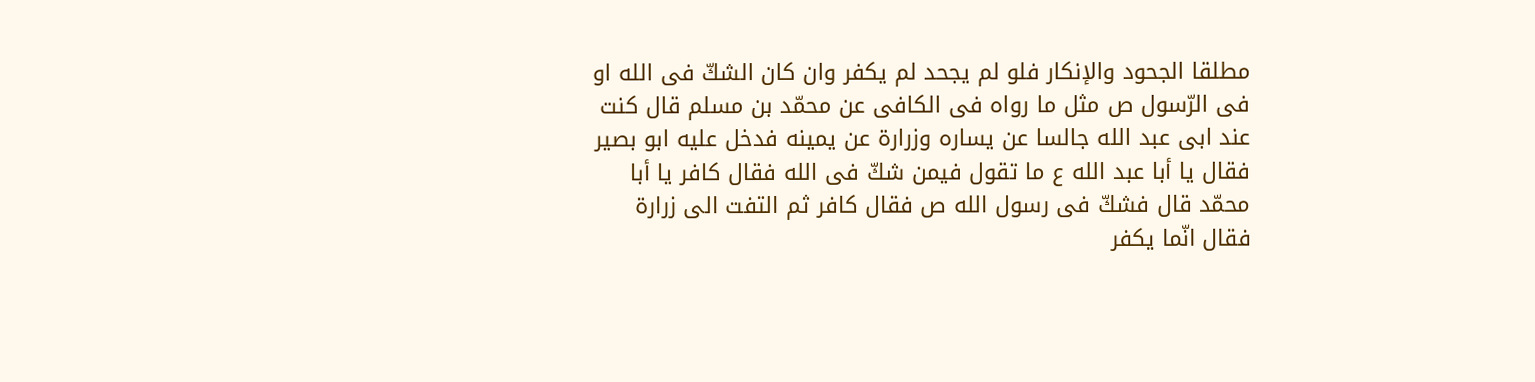مطلقا الجحود والإنكار فلو لم يجحد لم يكفر وان كان الشكّ فى الله او فى الرّسول ص مثل ما رواه فى الكافى عن محمّد بن مسلم قال كنت عند ابى عبد الله جالسا عن يساره وزرارة عن يمينه فدخل عليه ابو بصير فقال يا أبا عبد الله ع ما تقول فيمن شكّ فى الله فقال كافر يا أبا محمّد قال فشكّ فى رسول الله ص فقال كافر ثم التفت الى زرارة فقال انّما يكفر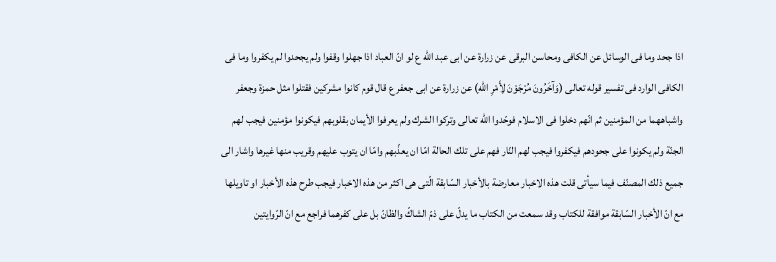اذا جحد وما فى الوسائل عن الكافى ومحاسن البرقى عن زرارة عن ابى عبد الله ع لو انّ العباد اذا جهلوا وقفوا ولم يجحدوا لم يكفروا وما فى الكافى الوارد فى تفسير قوله تعالى (وَآخَرُونَ مُرْجَوْنَ لِأَمْرِ اللهِ) عن زرارة عن ابى جعفر ع قال قوم كانوا مشركين فقتلوا مثل حمزة وجعفر واشباههما من المؤمنين ثم انّهم دخلوا فى الاسلام فوحّدوا الله تعالى وتركوا الشرك ولم يعرفوا الأيمان بقلوبهم فيكونوا مؤمنين فيجب لهم الجنّة ولم يكونوا على جحودهم فيكفروا فيجب لهم النّار فهم على تلك الحالة امّا ان يعذّبهم وامّا ان يتوب عليهم وقريب منها غيرها واشار الى جميع ذلك المصنّف فيما سيأتى قلت هذه الاخبار معارضة بالأخبار السّابقة الّتى هى اكثر من هذه الاخبار فيجب طرح هذه الأخبار او تاويلها مع انّ الأخبار السّابقة موافقة للكتاب وقد سمعت من الكتاب ما يدلّ على ذمّ الشاكّ والظانّ بل على كفرهما فراجع مع انّ الرّوايتين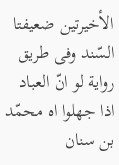الأخيرتين ضعيفتا السّند وفى طريق رواية لو انّ العباد اذا جهلوا اه محمّد بن سنان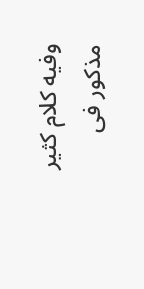وفيه كلام كثير مذكور فى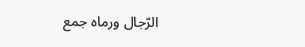الرّجال ورماه جمع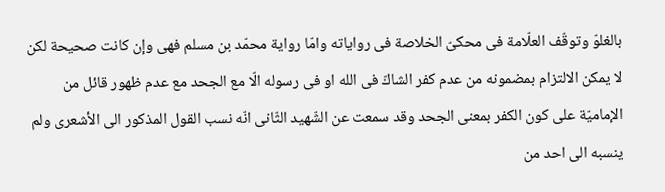بالغلوّ وتوقّف العلّامة فى محكىّ الخلاصة فى رواياته وامّا رواية محمّد بن مسلم فهى وإن كانت صحيحة لكن لا يمكن الالتزام بمضمونه من عدم كفر الشاكّ فى الله او فى رسوله الّا مع الجحد مع عدم ظهور قائل من الإماميّة على كون الكفر بمعنى الجحد وقد سمعت عن الشّهيد الثّانى انّه نسب القول المذكور الى الأشعرى ولم ينسبه الى احد من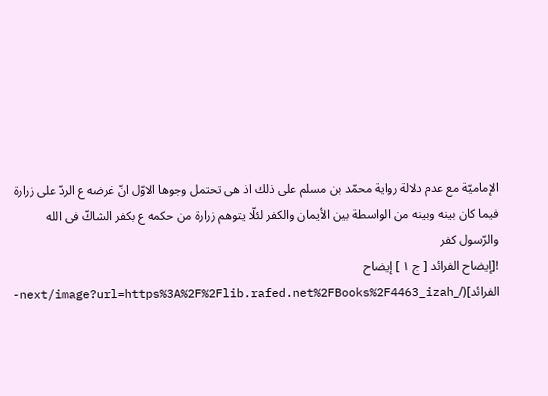الإماميّة مع عدم دلالة رواية محمّد بن مسلم على ذلك اذ هى تحتمل وجوها الاوّل انّ غرضه ع الردّ على زرارة فيما كان بينه وبينه من الواسطة بين الأيمان والكفر لئلّا يتوهم زرارة من حكمه ع بكفر الشاكّ فى الله والرّسول كفر
![إيضاح الفرائد [ ج ١ ] إيضاح الفرائد](/_next/image?url=https%3A%2F%2Flib.rafed.net%2FBooks%2F4463_izah-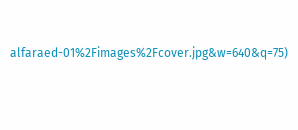alfaraed-01%2Fimages%2Fcover.jpg&w=640&q=75)